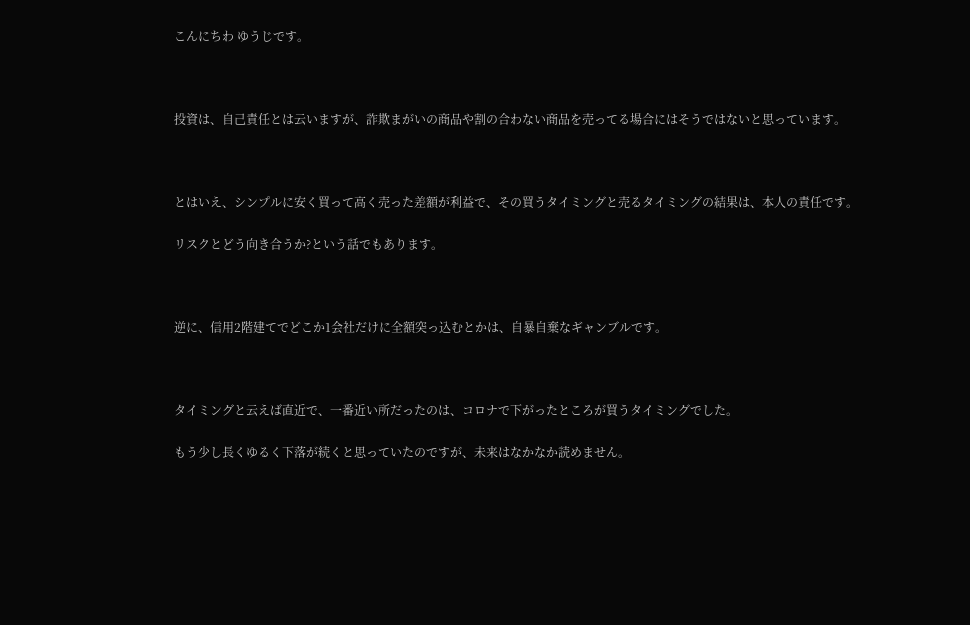こんにちわ ゆうじです。



投資は、自己責任とは云いますが、詐欺まがいの商品や割の合わない商品を売ってる場合にはそうではないと思っています。



とはいえ、シンプルに安く買って高く売った差額が利益で、その買うタイミングと売るタイミングの結果は、本人の責任です。

リスクとどう向き合うか?という話でもあります。



逆に、信用2階建てでどこか1会社だけに全額突っ込むとかは、自暴自棄なギャンブルです。



タイミングと云えば直近で、一番近い所だったのは、コロナで下がったところが買うタイミングでした。

もう少し長くゆるく下落が続くと思っていたのですが、未来はなかなか読めません。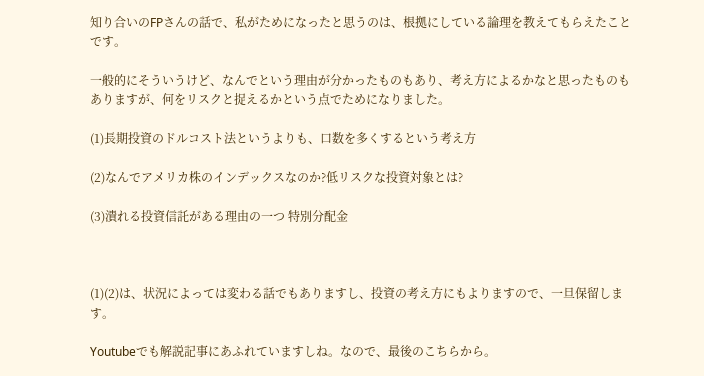知り合いのFPさんの話で、私がためになったと思うのは、根拠にしている論理を教えてもらえたことです。

一般的にそういうけど、なんでという理由が分かったものもあり、考え方によるかなと思ったものもありますが、何をリスクと捉えるかという点でためになりました。

(1)長期投資のドルコスト法というよりも、口数を多くするという考え方

(2)なんでアメリカ株のインデックスなのか?低リスクな投資対象とは?

(3)潰れる投資信託がある理由の一つ 特別分配金



(1)(2)は、状況によっては変わる話でもありますし、投資の考え方にもよりますので、一旦保留します。

Youtubeでも解説記事にあふれていますしね。なので、最後のこちらから。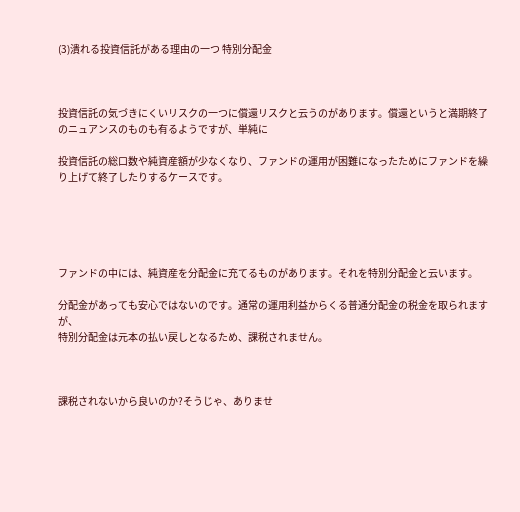(3)潰れる投資信託がある理由の一つ 特別分配金



投資信託の気づきにくいリスクの一つに償還リスクと云うのがあります。償還というと満期終了のニュアンスのものも有るようですが、単純に

投資信託の総口数や純資産額が少なくなり、ファンドの運用が困難になったためにファンドを繰り上げて終了したりするケースです。





ファンドの中には、純資産を分配金に充てるものがあります。それを特別分配金と云います。

分配金があっても安心ではないのです。通常の運用利益からくる普通分配金の税金を取られますが、
特別分配金は元本の払い戻しとなるため、課税されません。



課税されないから良いのか?そうじゃ、ありませ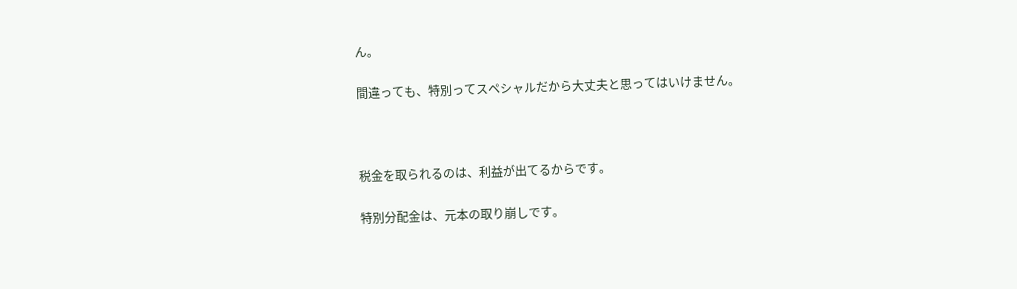ん。

間違っても、特別ってスペシャルだから大丈夫と思ってはいけません。



税金を取られるのは、利益が出てるからです。

特別分配金は、元本の取り崩しです。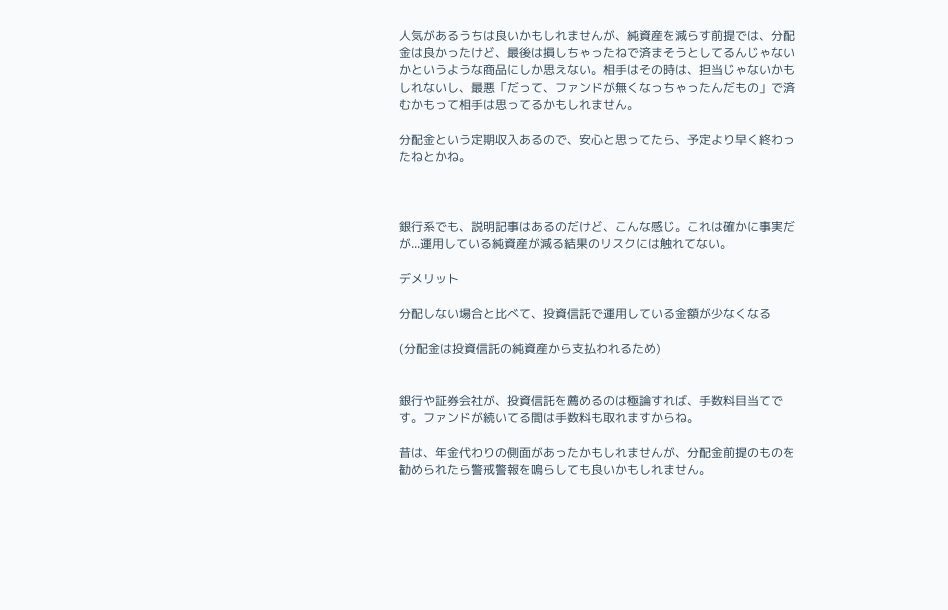人気があるうちは良いかもしれませんが、純資産を減らす前提では、分配金は良かったけど、最後は損しちゃったねで済まそうとしてるんじゃないかというような商品にしか思えない。相手はその時は、担当じゃないかもしれないし、最悪「だって、ファンドが無くなっちゃったんだもの」で済むかもって相手は思ってるかもしれません。

分配金という定期収入あるので、安心と思ってたら、予定より早く終わったねとかね。



銀行系でも、説明記事はあるのだけど、こんな感じ。これは確かに事実だが...運用している純資産が減る結果のリスクには触れてない。

デメリット

分配しない場合と比べて、投資信託で運用している金額が少なくなる

(分配金は投資信託の純資産から支払われるため)


銀行や証券会社が、投資信託を薦めるのは極論すれば、手数料目当てです。ファンドが続いてる間は手数料も取れますからね。

昔は、年金代わりの側面があったかもしれませんが、分配金前提のものを勧められたら警戒警報を鳴らしても良いかもしれません。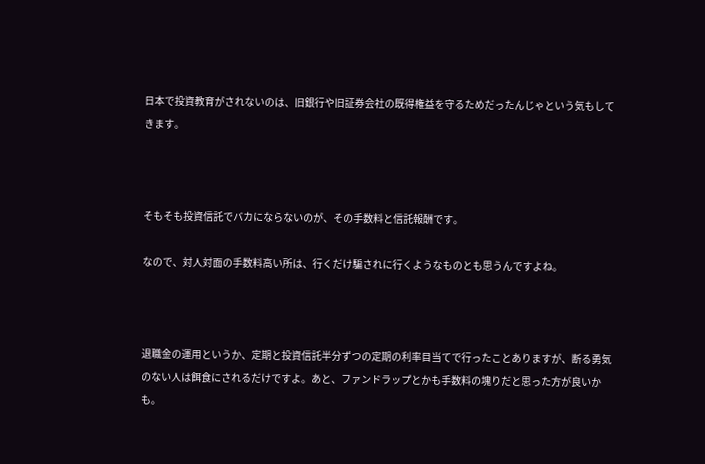日本で投資教育がされないのは、旧銀行や旧証券会社の既得権益を守るためだったんじゃという気もしてきます。



そもそも投資信託でバカにならないのが、その手数料と信託報酬です。

なので、対人対面の手数料高い所は、行くだけ騙されに行くようなものとも思うんですよね。



退職金の運用というか、定期と投資信託半分ずつの定期の利率目当てで行ったことありますが、断る勇気のない人は餌食にされるだけですよ。あと、ファンドラップとかも手数料の塊りだと思った方が良いかも。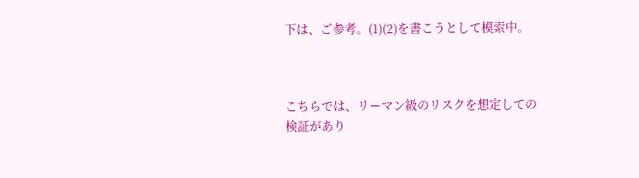下は、ご参考。(1)(2)を書こうとして模索中。



こちらでは、リーマン級のリスクを想定しての検証があり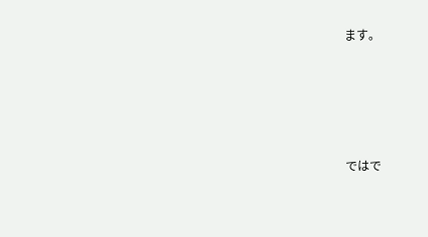ます。







ではで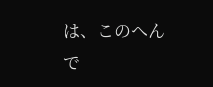は、このへんで